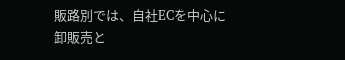販路別では、自社ECを中心に卸販売と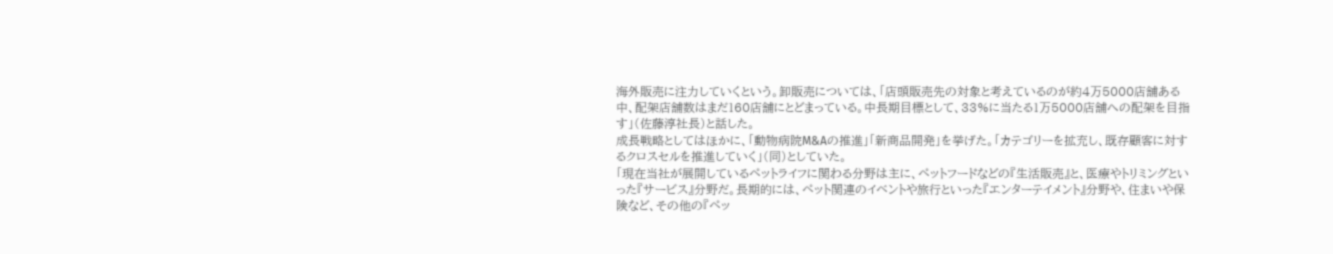海外販売に注力していくという。卸販売については、「店頭販売先の対象と考えているのが約4万5000店舗ある中、配架店舗数はまだ160店舗にとどまっている。中長期目標として、33%に当たる1万5000店舗への配架を目指す」(佐藤淳社長)と話した。
成長戦略としてはほかに、「動物病院M&Aの推進」「新商品開発」を挙げた。「カテゴリーを拡充し、既存顧客に対するクロスセルを推進していく」(同)としていた。
「現在当社が展開しているペットライフに関わる分野は主に、ペットフードなどの『生活販売』と、医療やトリミングといった『サービス』分野だ。長期的には、ペット関連のイベントや旅行といった『エンターテイメント』分野や、住まいや保険など、その他の『ペッ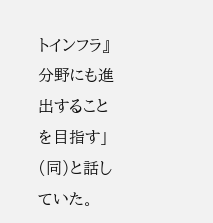トインフラ』分野にも進出することを目指す」(同)と話していた。